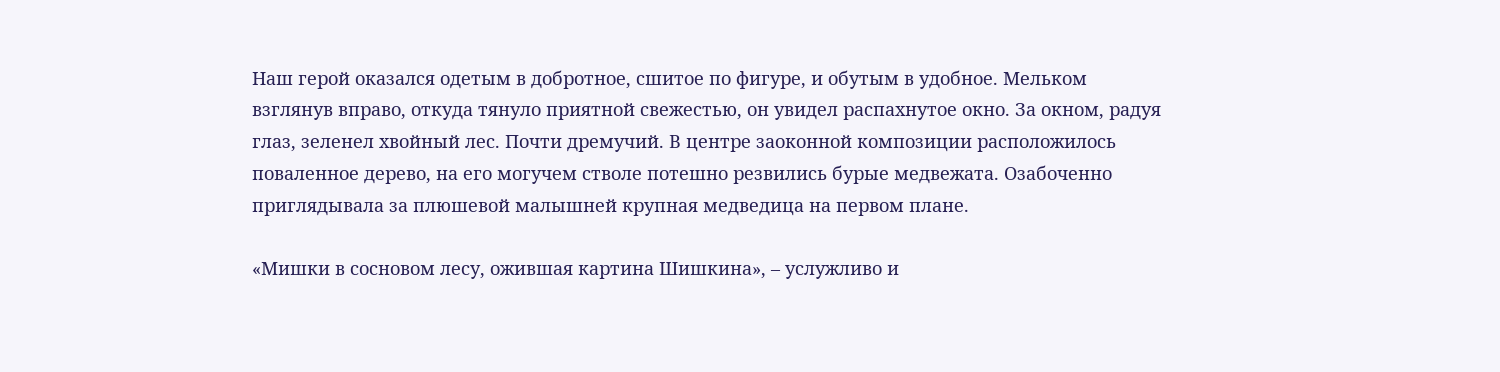Наш герой оказался одетым в добротное, сшитое по фигуре, и обутым в удобное. Мельком взглянув вправо, откуда тянуло приятной свежестью, он увидел распахнутое окно. За окном, радуя глаз, зеленел хвойный лес. Почти дремучий. В центре заоконной композиции расположилось поваленное дерево, на его могучем стволе потешно резвились бурые медвежата. Озабоченно приглядывала за плюшевой малышней крупная медведица на первом плане.

«Мишки в сосновом лесу, ожившая картина Шишкина», – услужливо и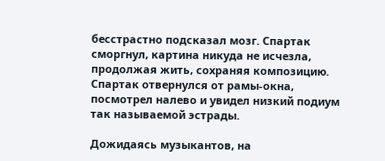бесстрастно подсказал мозг. Спартак сморгнул, картина никуда не исчезла, продолжая жить, сохраняя композицию. Спартак отвернулся от рамы-окна, посмотрел налево и увидел низкий подиум так называемой эстрады.

Дожидаясь музыкантов, на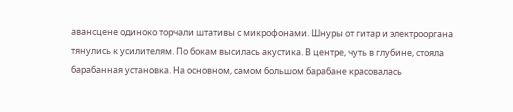авансцене одиноко торчали штативы с микрофонами. Шнуры от гитар и электрооргана тянулись к усилителям. По бокам высилась акустика. В центре, чуть в глубине, стояла барабанная установка. На основном, самом большом барабане красовалась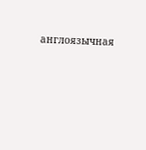англоязычная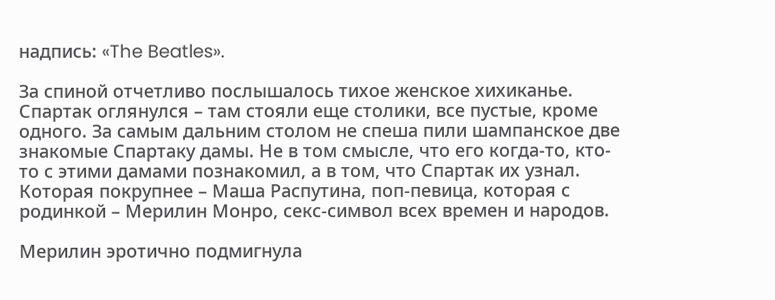надпись: «The Beatles».

За спиной отчетливо послышалось тихое женское хихиканье. Спартак оглянулся – там стояли еще столики, все пустые, кроме одного. За самым дальним столом не спеша пили шампанское две знакомые Спартаку дамы. Не в том смысле, что его когда-то, кто-то с этими дамами познакомил, а в том, что Спартак их узнал. Которая покрупнее – Маша Распутина, поп-певица, которая с родинкой – Мерилин Монро, секс-символ всех времен и народов.

Мерилин эротично подмигнула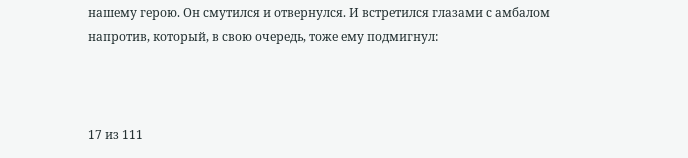нашему герою. Он смутился и отвернулся. И встретился глазами с амбалом напротив, который, в свою очередь, тоже ему подмигнул:



17 из 111